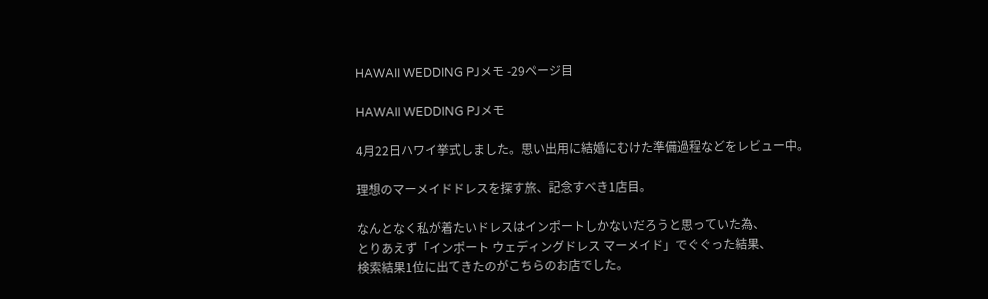HAWAII WEDDING PJメモ -29ページ目

HAWAII WEDDING PJメモ

4月22日ハワイ挙式しました。思い出用に結婚にむけた準備過程などをレビュー中。

理想のマーメイドドレスを探す旅、記念すべき1店目。

なんとなく私が着たいドレスはインポートしかないだろうと思っていた為、
とりあえず「インポート ウェディングドレス マーメイド」でぐぐった結果、
検索結果1位に出てきたのがこちらのお店でした。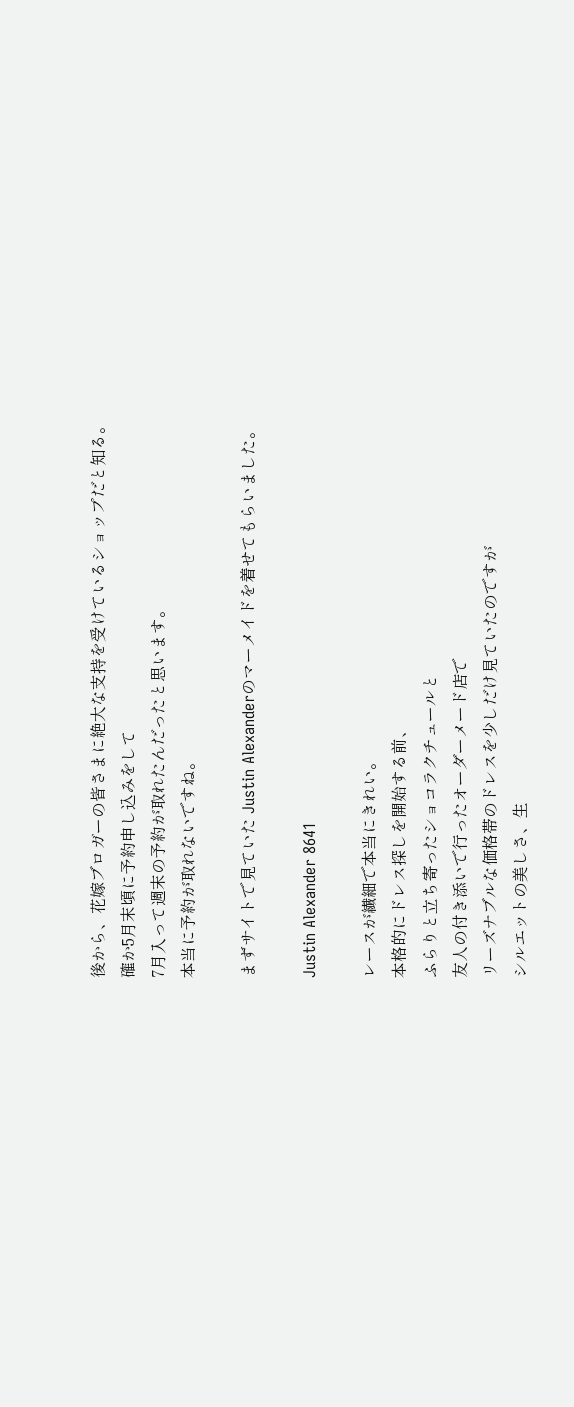後から、花嫁ブロガーの皆さまに絶大な支持を受けているショップだと知る。
確か5月末頃に予約申し込みをして
7月入って週末の予約が取れたんだったと思います。
本当に予約が取れないですね。

まずサイトで見ていた Justin Alexanderのマーメイドを着せてもらいました。

Justin Alexander 8641

レースが繊細で本当にきれい。
本格的にドレス探しを開始する前、
ふらりと立ち寄ったショコラクチュールと
友人の付き添いで行ったオーダーメード店で
リーズナブルな価格帯のドレスを少しだけ見ていたのですが
シルエットの美しさ、生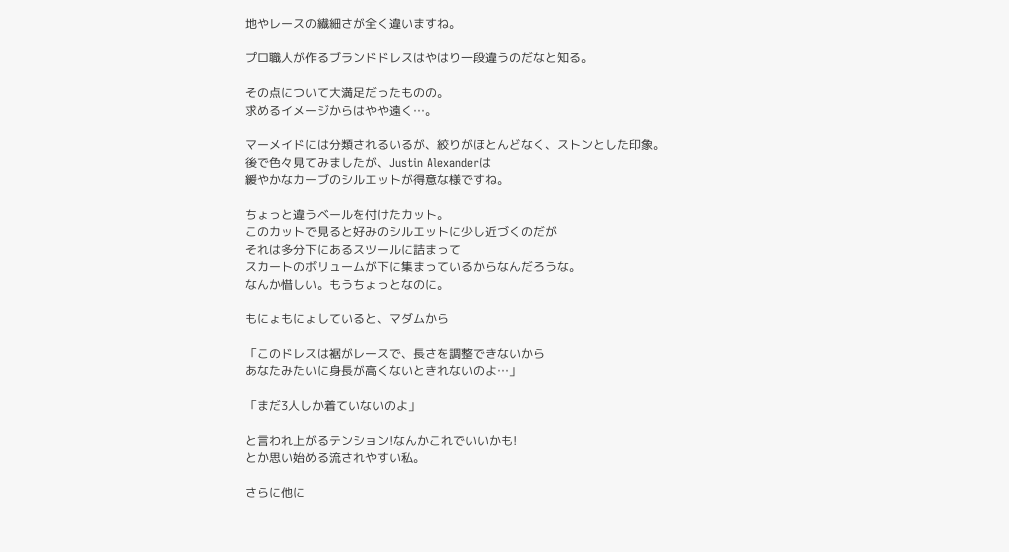地やレースの繊細さが全く違いますね。

プロ職人が作るブランドドレスはやはり一段違うのだなと知る。

その点について大満足だったものの。
求めるイメージからはやや遠く…。

マーメイドには分類されるいるが、絞りがほとんどなく、ストンとした印象。
後で色々見てみましたが、Justin Alexanderは
緩やかなカーブのシルエットが得意な様ですね。

ちょっと違うベールを付けたカット。
このカットで見ると好みのシルエットに少し近づくのだが
それは多分下にあるスツールに詰まって
スカートのボリュームが下に集まっているからなんだろうな。
なんか惜しい。もうちょっとなのに。

もにょもにょしていると、マダムから

「このドレスは裾がレースで、長さを調整できないから
あなたみたいに身長が高くないときれないのよ…」

「まだ3人しか着ていないのよ」

と言われ上がるテンション!なんかこれでいいかも!
とか思い始める流されやすい私。

さらに他に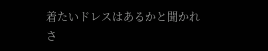着たいドレスはあるかと聞かれ
さ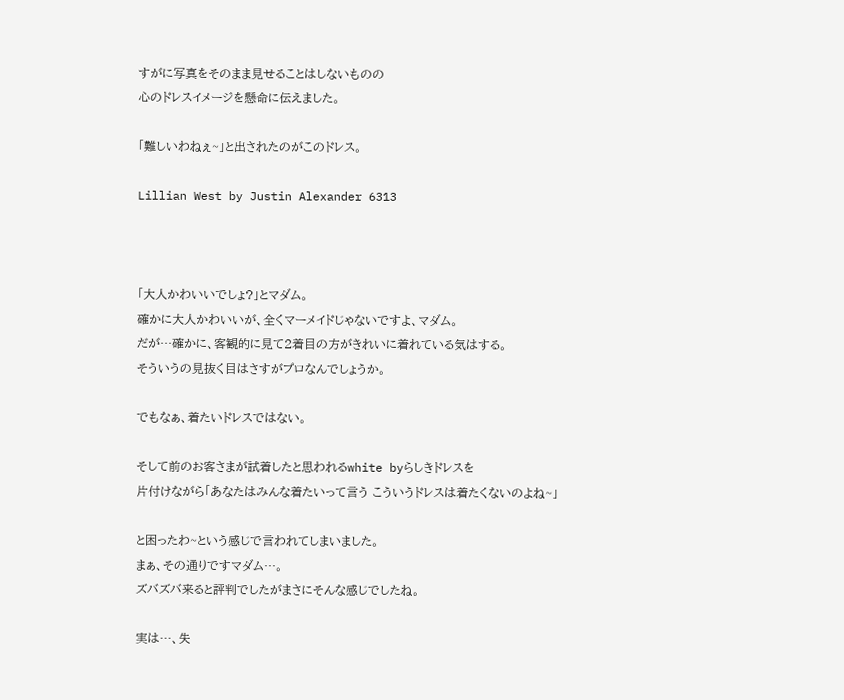すがに写真をそのまま見せることはしないものの
心のドレスイメージを懸命に伝えました。

「難しいわねぇ~」と出されたのがこのドレス。

Lillian West by Justin Alexander 6313



「大人かわいいでしょ?」とマダム。
確かに大人かわいいが、全くマーメイドじゃないですよ、マダム。
だが…確かに、客観的に見て2着目の方がきれいに着れている気はする。
そういうの見抜く目はさすがプロなんでしょうか。

でもなぁ、着たいドレスではない。

そして前のお客さまが試着したと思われるwhite byらしきドレスを
片付けながら「あなたはみんな着たいって言う こういうドレスは着たくないのよね~」

と困ったわ~という感じで言われてしまいました。
まぁ、その通りですマダム…。
ズバズバ来ると評判でしたがまさにそんな感じでしたね。

実は…、失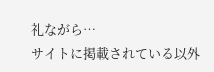礼ながら…
サイトに掲載されている以外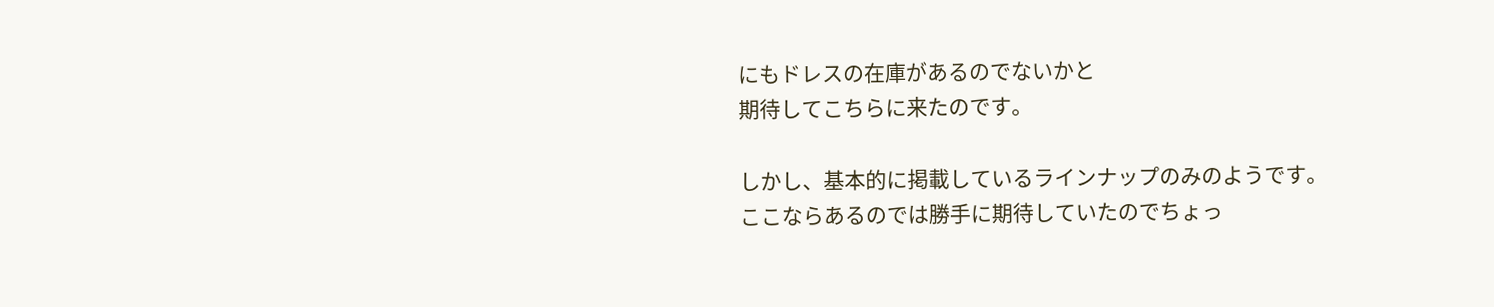にもドレスの在庫があるのでないかと
期待してこちらに来たのです。

しかし、基本的に掲載しているラインナップのみのようです。
ここならあるのでは勝手に期待していたのでちょっ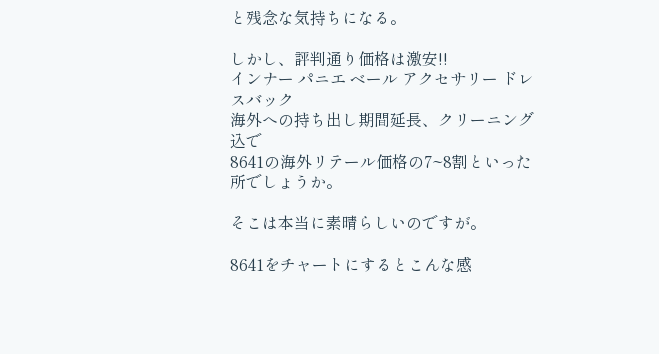と残念な気持ちになる。

しかし、評判通り価格は激安!!
インナー パニエ ベール アクセサリー ドレスバック
海外への持ち出し期間延長、クリーニング込で
8641の海外リテール価格の7~8割といった所でしょうか。

そこは本当に素晴らしいのですが。

8641をチャートにするとこんな感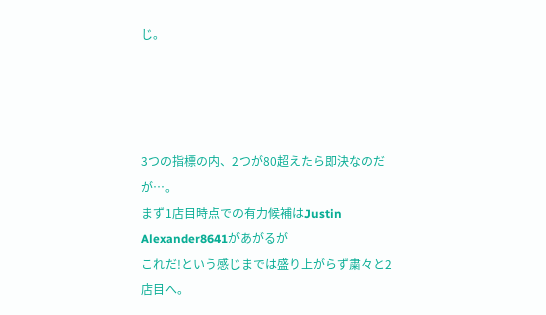じ。




3つの指標の内、2つが80超えたら即決なのだが…。
まず1店目時点での有力候補はJustin Alexander8641があがるが
これだ!という感じまでは盛り上がらず粛々と2店目へ。